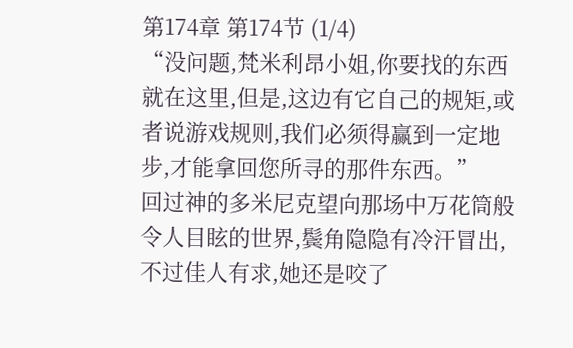第174章 第174节 (1/4)
“没问题,梵米利昂小姐,你要找的东西就在这里,但是,这边有它自己的规矩,或者说游戏规则,我们必须得赢到一定地步,才能拿回您所寻的那件东西。”
回过神的多米尼克望向那场中万花筒般令人目眩的世界,鬓角隐隐有冷汗冒出,不过佳人有求,她还是咬了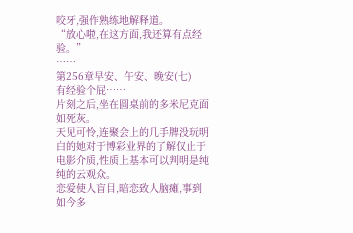咬牙,强作熟练地解释道。
“放心啦,在这方面,我还算有点经验。”
……
第256章早安、午安、晚安(七)
有经验个屁……
片刻之后,坐在圆桌前的多米尼克面如死灰。
天见可怜,连聚会上的几手牌没玩明白的她对于博彩业界的了解仅止于电影介质,性质上基本可以判明是纯纯的云观众。
恋爱使人盲目,暗恋致人脑瘫,事到如今多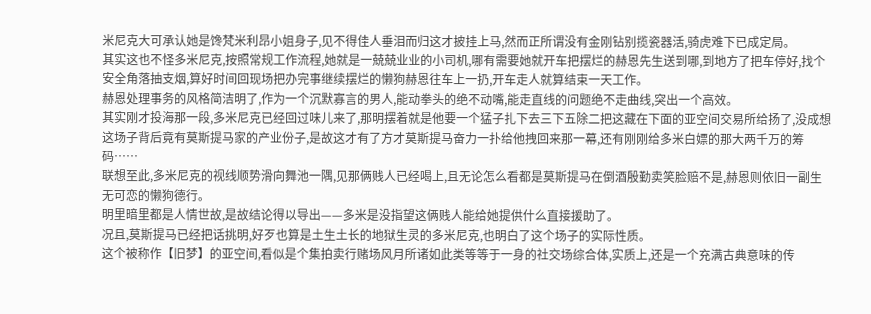米尼克大可承认她是馋梵米利昂小姐身子,见不得佳人垂泪而归这才披挂上马,然而正所谓没有金刚钻别揽瓷器活,骑虎难下已成定局。
其实这也不怪多米尼克,按照常规工作流程,她就是一兢兢业业的小司机,哪有需要她就开车把摆烂的赫恩先生送到哪,到地方了把车停好,找个安全角落抽支烟,算好时间回现场把办完事继续摆烂的懒狗赫恩往车上一扔,开车走人就算结束一天工作。
赫恩处理事务的风格简洁明了,作为一个沉默寡言的男人,能动拳头的绝不动嘴,能走直线的问题绝不走曲线,突出一个高效。
其实刚才投海那一段,多米尼克已经回过味儿来了,那明摆着就是他要一个猛子扎下去三下五除二把这藏在下面的亚空间交易所给扬了,没成想这场子背后竟有莫斯提马家的产业份子,是故这才有了方才莫斯提马奋力一扑给他拽回来那一幕,还有刚刚给多米白嫖的那大两千万的筹码……
联想至此,多米尼克的视线顺势滑向舞池一隅,见那俩贱人已经喝上,且无论怎么看都是莫斯提马在倒酒殷勤卖笑脸赔不是,赫恩则依旧一副生无可恋的懒狗德行。
明里暗里都是人情世故,是故结论得以导出——多米是没指望这俩贱人能给她提供什么直接援助了。
况且,莫斯提马已经把话挑明,好歹也算是土生土长的地狱生灵的多米尼克,也明白了这个场子的实际性质。
这个被称作【旧梦】的亚空间,看似是个集拍卖行赌场风月所诸如此类等等于一身的社交场综合体,实质上,还是一个充满古典意味的传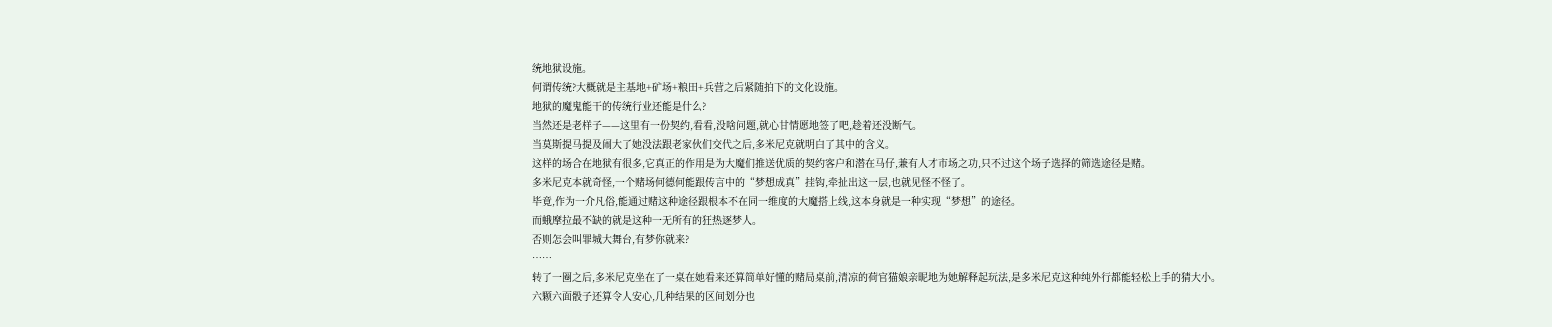统地狱设施。
何谓传统?大概就是主基地+矿场+粮田+兵营之后紧随拍下的文化设施。
地狱的魔鬼能干的传统行业还能是什么?
当然还是老样子——这里有一份契约,看看,没啥问题,就心甘情愿地签了吧,趁着还没断气。
当莫斯提马提及闹大了她没法跟老家伙们交代之后,多米尼克就明白了其中的含义。
这样的场合在地狱有很多,它真正的作用是为大魔们推送优质的契约客户和潜在马仔,兼有人才市场之功,只不过这个场子选择的筛选途径是赌。
多米尼克本就奇怪,一个赌场何德何能跟传言中的“梦想成真”挂钩,牵扯出这一层,也就见怪不怪了。
毕竟,作为一介凡俗,能通过赌这种途径跟根本不在同一维度的大魔搭上线,这本身就是一种实现“梦想”的途径。
而蛾摩拉最不缺的就是这种一无所有的狂热逐梦人。
否则怎会叫罪城大舞台,有梦你就来?
……
转了一圈之后,多米尼克坐在了一桌在她看来还算简单好懂的赌局桌前,清凉的荷官猫娘亲昵地为她解释起玩法,是多米尼克这种纯外行都能轻松上手的猜大小。
六颗六面骰子还算令人安心,几种结果的区间划分也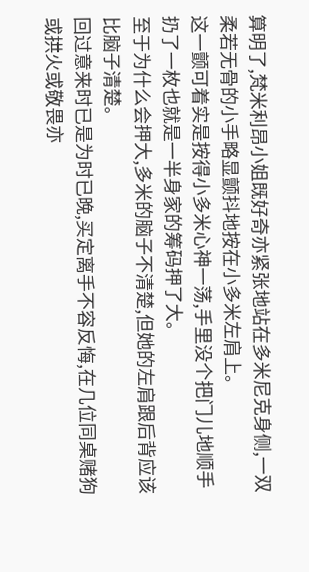算明了,梵米利昂小姐既好奇亦紧张地站在多米尼克身侧,一双柔若无骨的小手略显颤抖地按在小多米左肩上。
这一颤可着实是按得小多米心神一荡,手里没个把门儿地顺手扔了一枚也就是一半身家的筹码押了大。
至于为什么会押大,多米的脑子不清楚,但她的左肩跟后背应该比脑子清楚。
回过意来时已是为时已晚,买定离手不容反悔,在几位同桌赌狗或拱火或敬畏亦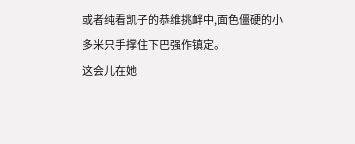或者纯看凯子的恭维挑衅中,面色僵硬的小多米只手撑住下巴强作镇定。
这会儿在她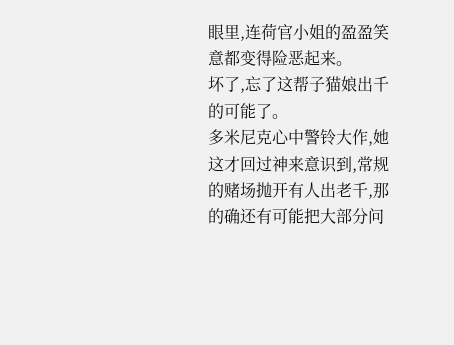眼里,连荷官小姐的盈盈笑意都变得险恶起来。
坏了,忘了这帮子猫娘出千的可能了。
多米尼克心中警铃大作,她这才回过神来意识到,常规的赌场抛开有人出老千,那的确还有可能把大部分问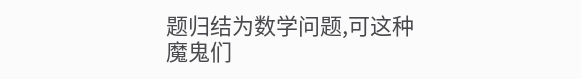题归结为数学问题,可这种魔鬼们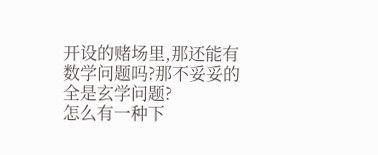开设的赌场里,那还能有数学问题吗?那不妥妥的全是玄学问题?
怎么有一种下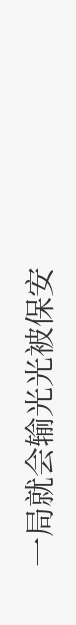一局就会输光光被保安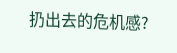扔出去的危机感?